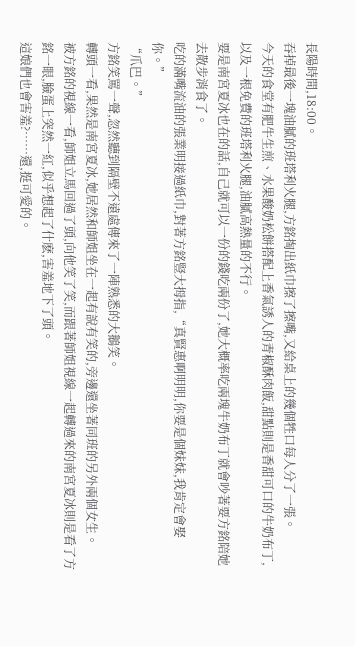長陽時間,18:00。
吞掉最後一塊油膩的班塔利火腿,方銘掏出紙巾擦了擦嘴,又給桌上的幾個牲口每人分了一張。
今天的食堂有肥牛生煎、水果酸奶松餅搭配上香氣誘人的青椒酥肉飯,甜點則是香甜可口的牛奶布丁,以及一根免費的班塔利火腿,油膩高熱量的不行。
要是南宮夏冰也在的話,自己就可以一份的錢吃兩份了,她大概率吃兩塊牛奶布丁就會吵著要方銘陪她去散步消食了。
吃的滿嘴流油的張業明接過紙巾,對著方銘豎大拇指,“真賢惠啊明明,你要是個妹妹,我肯定會娶你。”
“爪巴。”
方銘笑罵一聲,忽然聽到隔壁不遠處傳來了一陣熟悉的大鵝笑。
轉頭一看,果然是南宮夏冰,她居然和師姐坐在一起有說有笑的,旁邊還坐著同班的另外兩個女生。
被方銘的視線一看,師姐立馬回過了頭,向他笑了笑,而跟著師姐視線一起轉過來的南宮夏冰則是看了方銘一眼,臉蛋上突然一紅,似乎想起了什麽,害羞地下了頭。
這娘們也會害羞?……還,挺可愛的。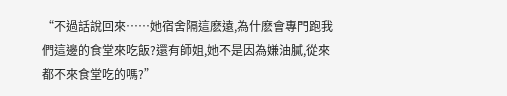“不過話說回來……她宿舍隔這麽遠,為什麽會專門跑我們這邊的食堂來吃飯?還有師姐,她不是因為嫌油膩,從來都不來食堂吃的嗎?”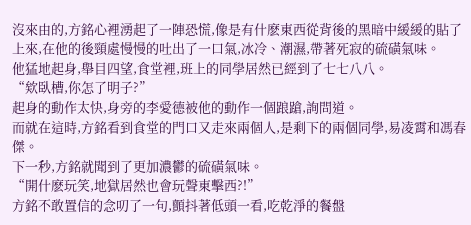沒來由的,方銘心裡湧起了一陣恐慌,像是有什麽東西從背後的黑暗中緩緩的貼了上來,在他的後頸處慢慢的吐出了一口氣,冰冷、潮濕,帶著死寂的硫磺氣味。
他猛地起身,舉目四望,食堂裡,班上的同學居然已經到了七七八八。
“欸臥槽,你怎了明子?”
起身的動作太快,身旁的李愛德被他的動作一個踉蹌,詢問道。
而就在這時,方銘看到食堂的門口又走來兩個人,是剩下的兩個同學,易凌霄和馮春傑。
下一秒,方銘就聞到了更加濃鬱的硫磺氣味。
“開什麽玩笑,地獄居然也會玩聲東擊西?!”
方銘不敢置信的念叨了一句,顫抖著低頭一看,吃乾淨的餐盤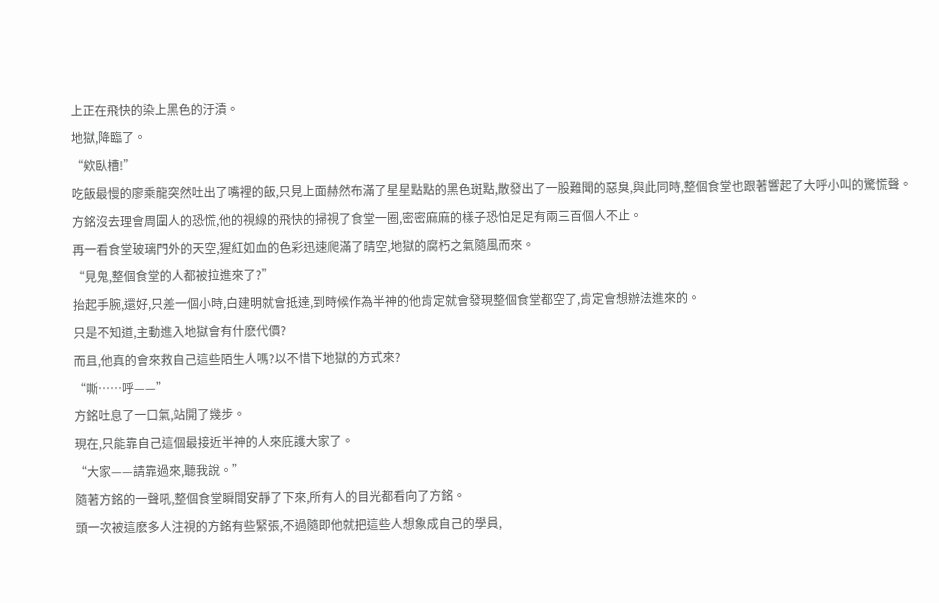上正在飛快的染上黑色的汙漬。
地獄,降臨了。
“欸臥槽!”
吃飯最慢的廖乘龍突然吐出了嘴裡的飯,只見上面赫然布滿了星星點點的黑色斑點,散發出了一股難聞的惡臭,與此同時,整個食堂也跟著響起了大呼小叫的驚慌聲。
方銘沒去理會周圍人的恐慌,他的視線的飛快的掃視了食堂一圈,密密麻麻的樣子恐怕足足有兩三百個人不止。
再一看食堂玻璃門外的天空,猩紅如血的色彩迅速爬滿了晴空,地獄的腐朽之氣隨風而來。
“見鬼,整個食堂的人都被拉進來了?”
抬起手腕,還好,只差一個小時,白建明就會抵達,到時候作為半神的他肯定就會發現整個食堂都空了,肯定會想辦法進來的。
只是不知道,主動進入地獄會有什麽代價?
而且,他真的會來救自己這些陌生人嗎?以不惜下地獄的方式來?
“嘶……呼——”
方銘吐息了一口氣,站開了幾步。
現在,只能靠自己這個最接近半神的人來庇護大家了。
“大家——請靠過來,聽我說。”
隨著方銘的一聲吼,整個食堂瞬間安靜了下來,所有人的目光都看向了方銘。
頭一次被這麽多人注視的方銘有些緊張,不過隨即他就把這些人想象成自己的學員,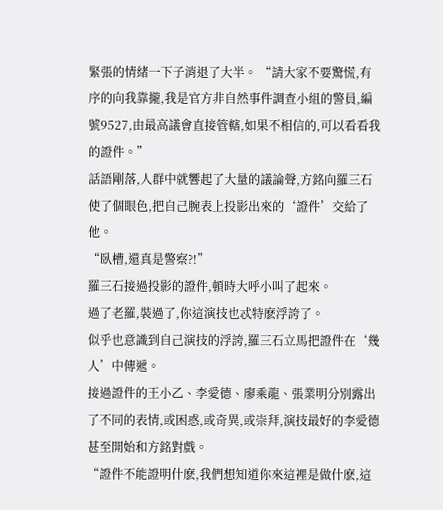緊張的情緒一下子消退了大半。 “請大家不要驚慌,有序的向我靠攏,我是官方非自然事件調查小組的警員,編號9527,由最高議會直接管轄,如果不相信的,可以看看我的證件。”
話語剛落,人群中就響起了大量的議論聲,方銘向羅三石使了個眼色,把自己腕表上投影出來的‘證件’交給了他。
“臥槽,還真是警察?!”
羅三石接過投影的證件,頓時大呼小叫了起來。
過了老羅,裝過了,你這演技也忒特麽浮誇了。
似乎也意識到自己演技的浮誇,羅三石立馬把證件在‘幾人’中傳遞。
接過證件的王小乙、李愛德、廖乘龍、張業明分別露出了不同的表情,或困惑,或奇異,或崇拜,演技最好的李愛德甚至開始和方銘對戲。
“證件不能證明什麽,我們想知道你來這裡是做什麽,這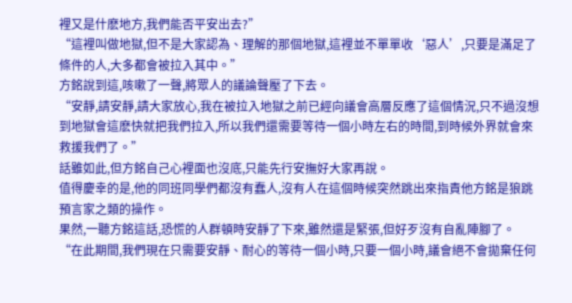裡又是什麽地方,我們能否平安出去?”
“這裡叫做地獄,但不是大家認為、理解的那個地獄,這裡並不單單收‘惡人’,只要是滿足了條件的人,大多都會被拉入其中。”
方銘說到這,咳嗽了一聲,將眾人的議論聲壓了下去。
“安靜,請安靜,請大家放心,我在被拉入地獄之前已經向議會高層反應了這個情況,只不過沒想到地獄會這麽快就把我們拉入,所以我們還需要等待一個小時左右的時間,到時候外界就會來救援我們了。”
話雖如此,但方銘自己心裡面也沒底,只能先行安撫好大家再說。
值得慶幸的是,他的同班同學們都沒有蠢人,沒有人在這個時候突然跳出來指責他方銘是狼跳預言家之類的操作。
果然,一聽方銘這話,恐慌的人群頓時安靜了下來,雖然還是緊張,但好歹沒有自亂陣腳了。
“在此期間,我們現在只需要安靜、耐心的等待一個小時,只要一個小時,議會絕不會拋棄任何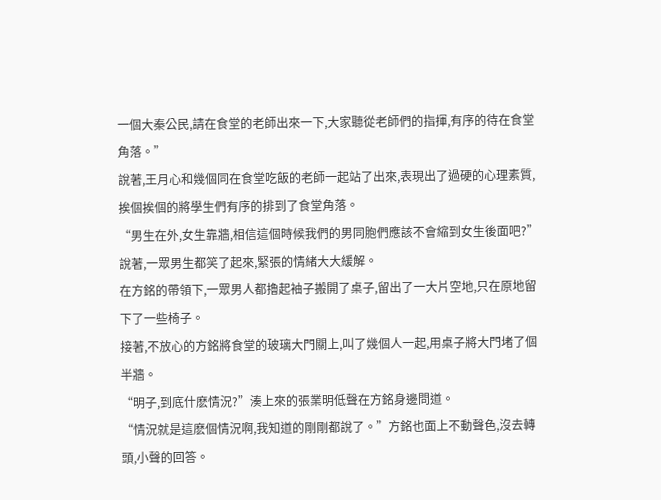一個大秦公民,請在食堂的老師出來一下,大家聽從老師們的指揮,有序的待在食堂角落。”
說著,王月心和幾個同在食堂吃飯的老師一起站了出來,表現出了過硬的心理素質,挨個挨個的將學生們有序的排到了食堂角落。
“男生在外,女生靠牆,相信這個時候我們的男同胞們應該不會縮到女生後面吧?”
說著,一眾男生都笑了起來,緊張的情緒大大緩解。
在方銘的帶領下,一眾男人都擼起袖子搬開了桌子,留出了一大片空地,只在原地留下了一些椅子。
接著,不放心的方銘將食堂的玻璃大門關上,叫了幾個人一起,用桌子將大門堵了個半牆。
“明子,到底什麽情況?”湊上來的張業明低聲在方銘身邊問道。
“情況就是這麽個情況啊,我知道的剛剛都說了。”方銘也面上不動聲色,沒去轉頭,小聲的回答。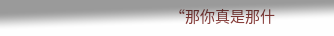“那你真是那什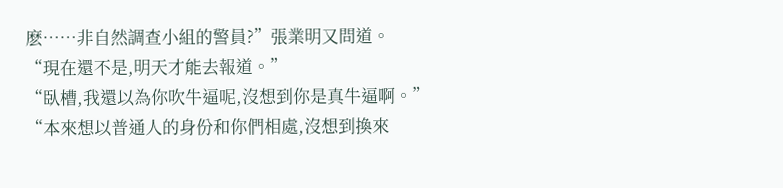麽……非自然調查小組的警員?”張業明又問道。
“現在還不是,明天才能去報道。”
“臥槽,我還以為你吹牛逼呢,沒想到你是真牛逼啊。”
“本來想以普通人的身份和你們相處,沒想到換來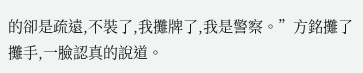的卻是疏遠,不裝了,我攤牌了,我是警察。”方銘攤了攤手,一臉認真的說道。